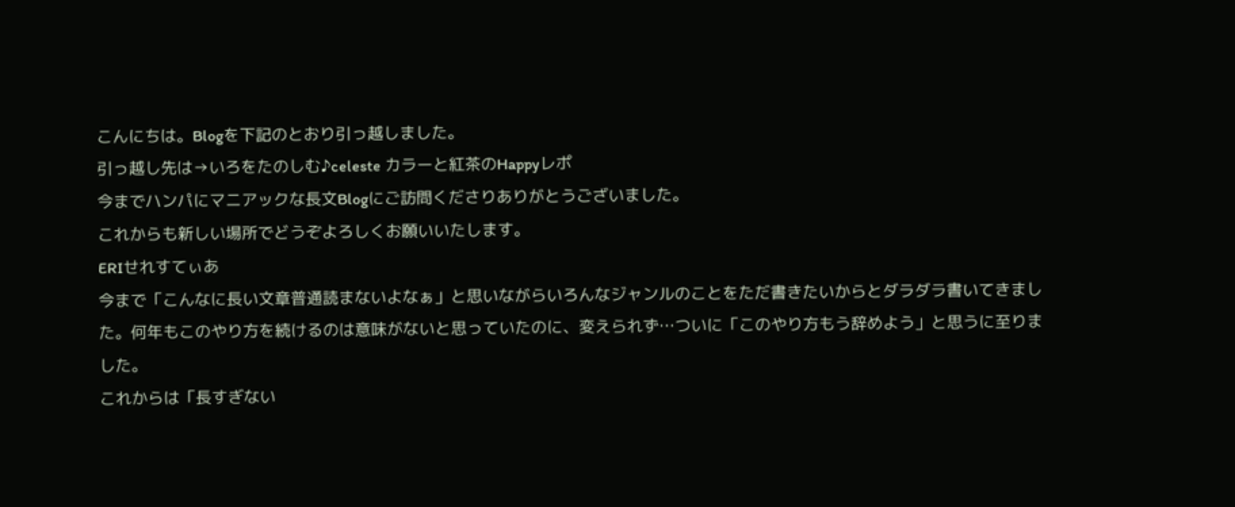こんにちは。Blogを下記のとおり引っ越しました。
引っ越し先は→いろをたのしむ♪celeste カラーと紅茶のHappyレポ
今までハンパにマニアックな長文Blogにご訪問くださりありがとうございました。
これからも新しい場所でどうぞよろしくお願いいたします。
ERIせれすてぃあ
今まで「こんなに長い文章普通読まないよなぁ」と思いながらいろんなジャンルのことをただ書きたいからとダラダラ書いてきました。何年もこのやり方を続けるのは意味がないと思っていたのに、変えられず…ついに「このやり方もう辞めよう」と思うに至りました。
これからは「長すぎない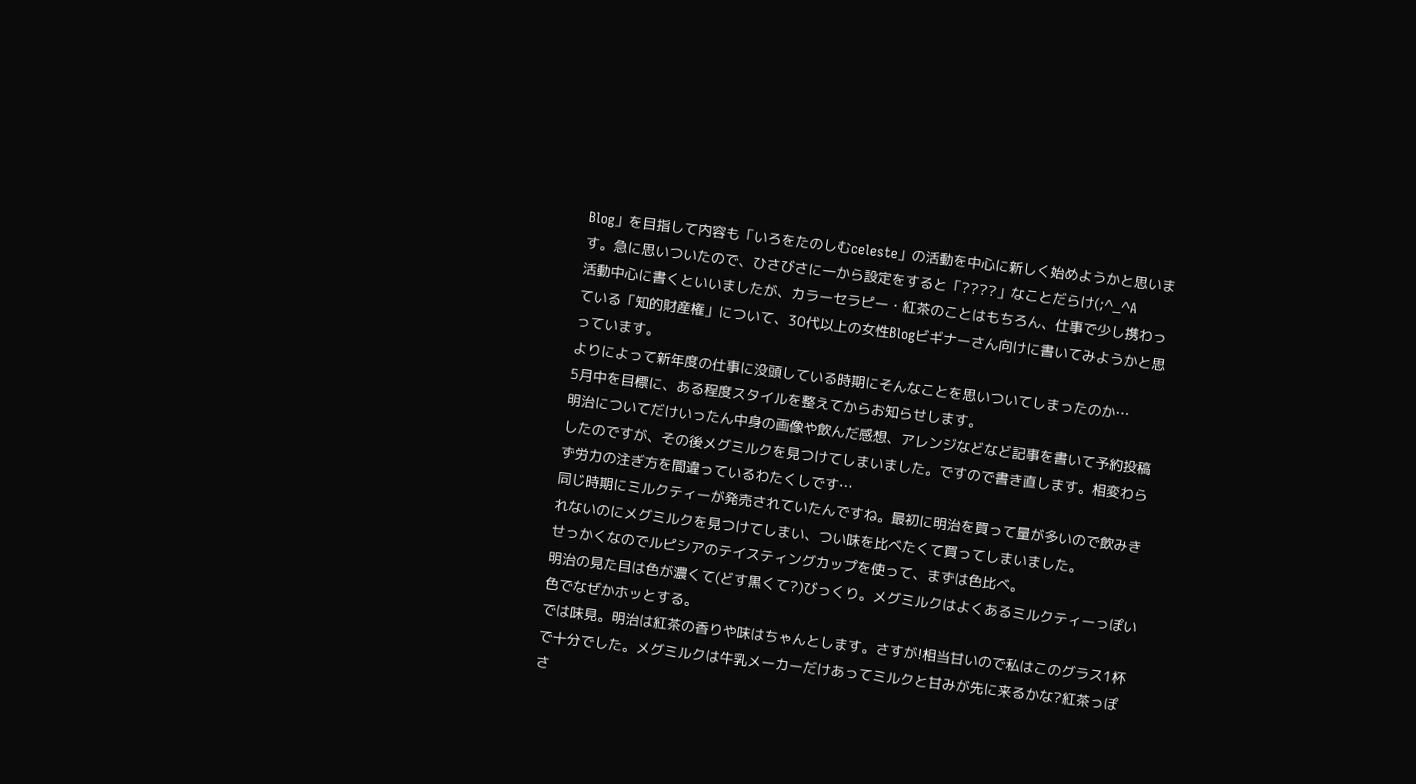Blog」を目指して内容も「いろをたのしむceleste」の活動を中心に新しく始めようかと思います。急に思いついたので、ひさびさに一から設定をすると「????」なことだらけ(;^_^A
活動中心に書くといいましたが、カラーセラピー・紅茶のことはもちろん、仕事で少し携わっている「知的財産権」について、30代以上の女性Blogビギナーさん向けに書いてみようかと思っています。
よりによって新年度の仕事に没頭している時期にそんなことを思いついてしまったのか…
5月中を目標に、ある程度スタイルを整えてからお知らせします。
明治についてだけいったん中身の画像や飲んだ感想、アレンジなどなど記事を書いて予約投稿したのですが、その後メグミルクを見つけてしまいました。ですので書き直します。相変わらず労力の注ぎ方を間違っているわたくしです…
同じ時期にミルクティーが発売されていたんですね。最初に明治を買って量が多いので飲みきれないのにメグミルクを見つけてしまい、つい味を比べたくて買ってしまいました。
せっかくなのでルピシアのテイスティングカップを使って、まずは色比べ。
明治の見た目は色が濃くて(どす黒くて?)びっくり。メグミルクはよくあるミルクティーっぽい色でなぜかホッとする。
では味見。明治は紅茶の香りや味はちゃんとします。さすが!相当甘いので私はこのグラス1杯で十分でした。メグミルクは牛乳メーカーだけあってミルクと甘みが先に来るかな?紅茶っぽさ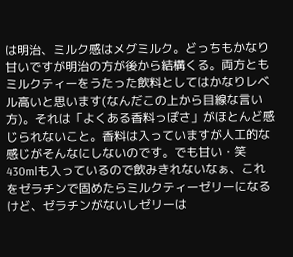は明治、ミルク感はメグミルク。どっちもかなり甘いですが明治の方が後から結構くる。両方ともミルクティーをうたった飲料としてはかなりレベル高いと思います(なんだこの上から目線な言い方)。それは「よくある香料っぽさ」がほとんど感じられないこと。香料は入っていますが人工的な感じがそんなにしないのです。でも甘い・笑
430mlも入っているので飲みきれないなぁ、これをゼラチンで固めたらミルクティーゼリーになるけど、ゼラチンがないしゼリーは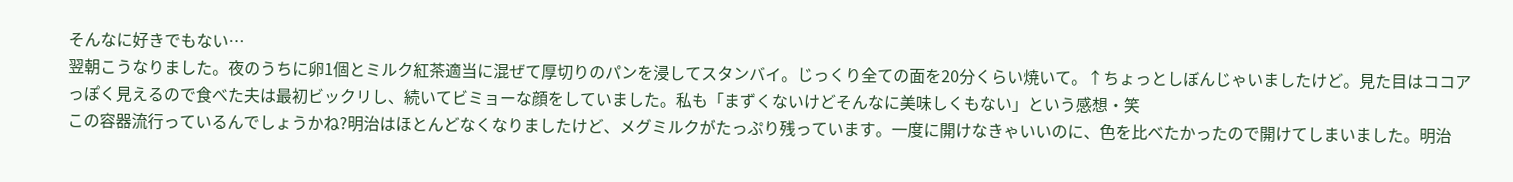そんなに好きでもない…
翌朝こうなりました。夜のうちに卵1個とミルク紅茶適当に混ぜて厚切りのパンを浸してスタンバイ。じっくり全ての面を20分くらい焼いて。↑ちょっとしぼんじゃいましたけど。見た目はココアっぽく見えるので食べた夫は最初ビックリし、続いてビミョーな顔をしていました。私も「まずくないけどそんなに美味しくもない」という感想・笑
この容器流行っているんでしょうかね?明治はほとんどなくなりましたけど、メグミルクがたっぷり残っています。一度に開けなきゃいいのに、色を比べたかったので開けてしまいました。明治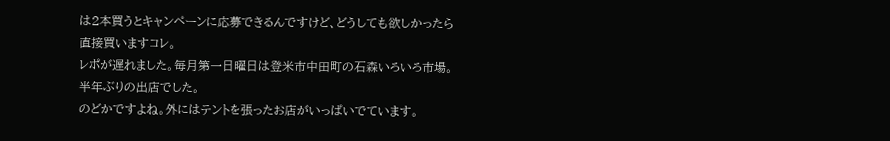は2本買うとキャンペーンに応募できるんですけど、どうしても欲しかったら直接買いますコレ。
レポが遅れました。毎月第一日曜日は登米市中田町の石森いろいろ市場。半年ぶりの出店でした。
のどかですよね。外にはテントを張ったお店がいっぱいでています。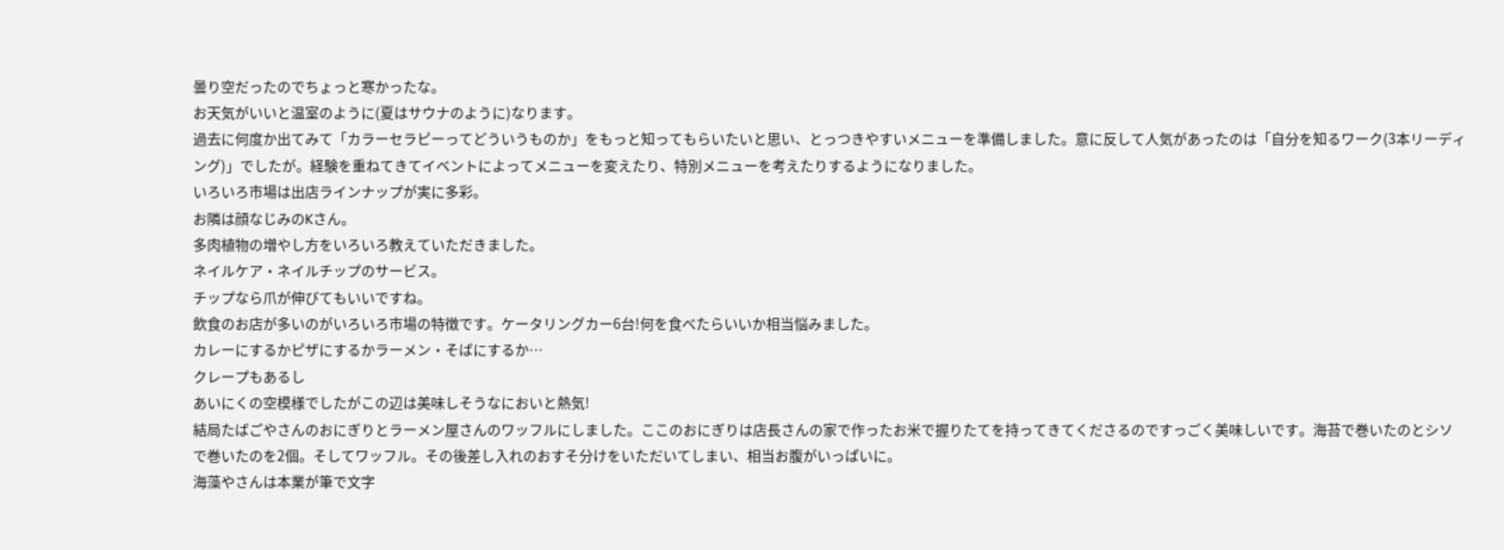曇り空だったのでちょっと寒かったな。
お天気がいいと温室のように(夏はサウナのように)なります。
過去に何度か出てみて「カラーセラピーってどういうものか」をもっと知ってもらいたいと思い、とっつきやすいメニューを準備しました。意に反して人気があったのは「自分を知るワーク(3本リーディング)」でしたが。経験を重ねてきてイベントによってメニューを変えたり、特別メニューを考えたりするようになりました。
いろいろ市場は出店ラインナップが実に多彩。
お隣は顔なじみのKさん。
多肉植物の増やし方をいろいろ教えていただきました。
ネイルケア・ネイルチップのサービス。
チップなら爪が伸びてもいいですね。
飲食のお店が多いのがいろいろ市場の特徴です。ケータリングカー6台!何を食べたらいいか相当悩みました。
カレーにするかピザにするかラーメン・そばにするか…
クレープもあるし
あいにくの空模様でしたがこの辺は美味しそうなにおいと熱気!
結局たばごやさんのおにぎりとラーメン屋さんのワッフルにしました。ここのおにぎりは店長さんの家で作ったお米で握りたてを持ってきてくださるのですっごく美味しいです。海苔で巻いたのとシソで巻いたのを2個。そしてワッフル。その後差し入れのおすそ分けをいただいてしまい、相当お腹がいっぱいに。
海藻やさんは本業が筆で文字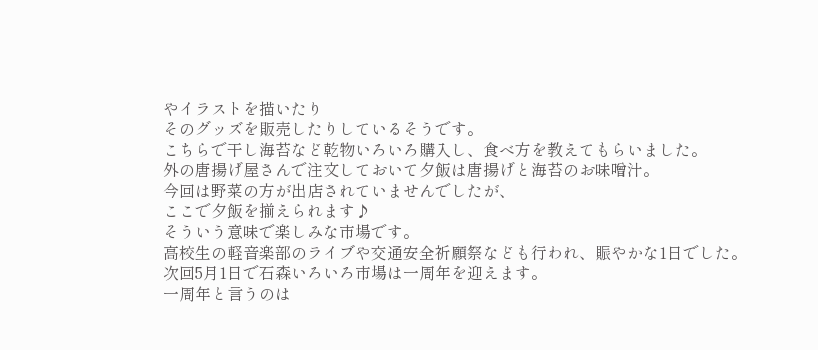やイラストを描いたり
そのグッズを販売したりしているそうです。
こちらで干し海苔など乾物いろいろ購入し、食べ方を教えてもらいました。
外の唐揚げ屋さんで注文しておいて夕飯は唐揚げと海苔のお味噌汁。
今回は野菜の方が出店されていませんでしたが、
ここで夕飯を揃えられます♪
そういう意味で楽しみな市場です。
高校生の軽音楽部のライブや交通安全祈願祭なども行われ、賑やかな1日でした。
次回5月1日で石森いろいろ市場は一周年を迎えます。
一周年と言うのは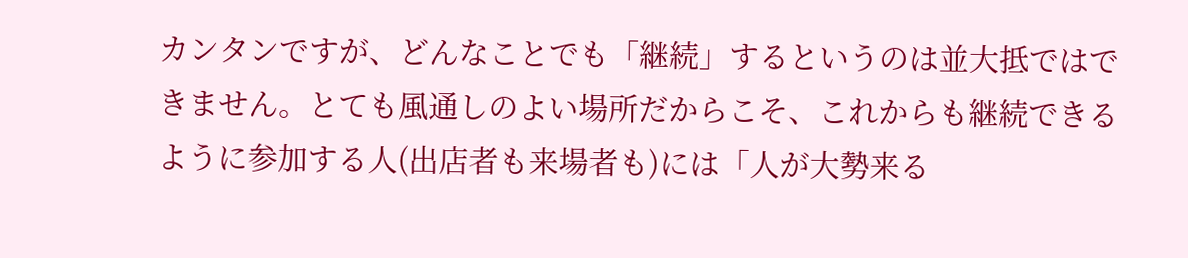カンタンですが、どんなことでも「継続」するというのは並大抵ではできません。とても風通しのよい場所だからこそ、これからも継続できるように参加する人(出店者も来場者も)には「人が大勢来る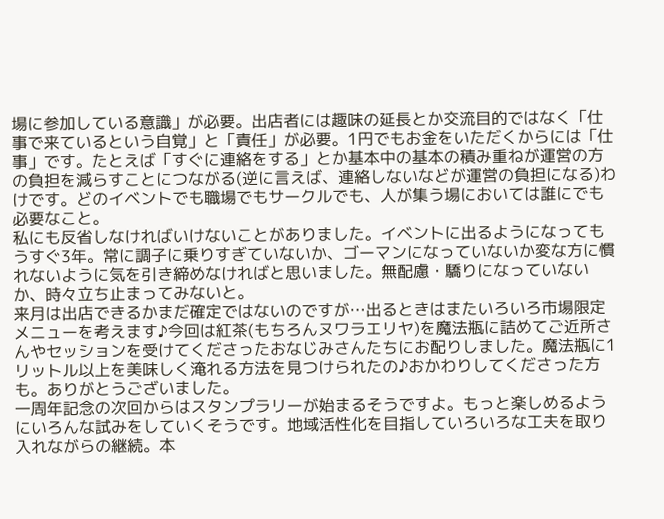場に参加している意識」が必要。出店者には趣味の延長とか交流目的ではなく「仕事で来ているという自覚」と「責任」が必要。1円でもお金をいただくからには「仕事」です。たとえば「すぐに連絡をする」とか基本中の基本の積み重ねが運営の方の負担を減らすことにつながる(逆に言えば、連絡しないなどが運営の負担になる)わけです。どのイベントでも職場でもサークルでも、人が集う場においては誰にでも必要なこと。
私にも反省しなければいけないことがありました。イベントに出るようになってもうすぐ3年。常に調子に乗りすぎていないか、ゴーマンになっていないか変な方に慣れないように気を引き締めなければと思いました。無配慮・驕りになっていないか、時々立ち止まってみないと。
来月は出店できるかまだ確定ではないのですが…出るときはまたいろいろ市場限定メニューを考えます♪今回は紅茶(もちろんヌワラエリヤ)を魔法瓶に詰めてご近所さんやセッションを受けてくださったおなじみさんたちにお配りしました。魔法瓶に1リットル以上を美味しく淹れる方法を見つけられたの♪おかわりしてくださった方も。ありがとうございました。
一周年記念の次回からはスタンプラリーが始まるそうですよ。もっと楽しめるようにいろんな試みをしていくそうです。地域活性化を目指していろいろな工夫を取り入れながらの継続。本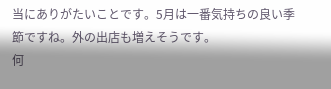当にありがたいことです。5月は一番気持ちの良い季節ですね。外の出店も増えそうです。
何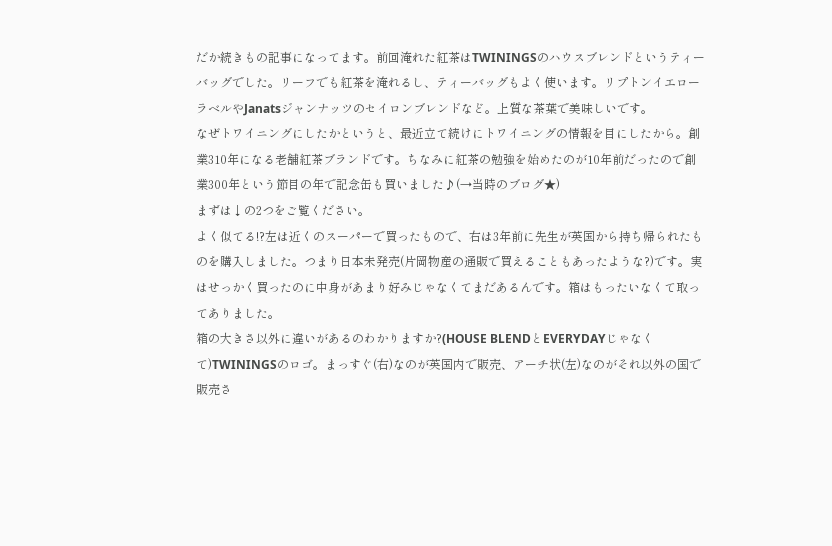だか続きもの記事になってます。前回淹れた紅茶はTWININGSのハウスブレンドというティーバッグでした。リーフでも紅茶を淹れるし、ティーバッグもよく使います。リプトンイエローラベルやJanatsジャンナッツのセイロンブレンドなど。上質な茶葉で美味しいです。
なぜトワイニングにしたかというと、最近立て続けにトワイニングの情報を目にしたから。創業310年になる老舗紅茶ブランドです。ちなみに紅茶の勉強を始めたのが10年前だったので創業300年という節目の年で記念缶も買いました♪(→当時のブログ★)
まずは↓の2つをご覧ください。
よく似てる!?左は近くのスーパーで買ったもので、右は3年前に先生が英国から持ち帰られたものを購入しました。つまり日本未発売(片岡物産の通販で買えることもあったような?)です。実はせっかく買ったのに中身があまり好みじゃなくてまだあるんです。箱はもったいなくて取ってありました。
箱の大きさ以外に違いがあるのわかりますか?(HOUSE BLENDとEVERYDAYじゃなくて)TWININGSのロゴ。まっすぐ(右)なのが英国内で販売、アーチ状(左)なのがそれ以外の国で販売さ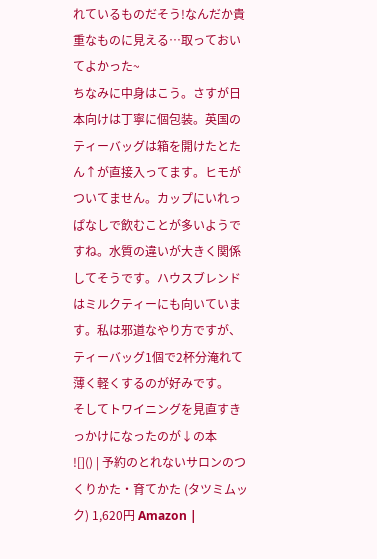れているものだそう!なんだか貴重なものに見える…取っておいてよかった~
ちなみに中身はこう。さすが日本向けは丁寧に個包装。英国のティーバッグは箱を開けたとたん↑が直接入ってます。ヒモがついてません。カップにいれっぱなしで飲むことが多いようですね。水質の違いが大きく関係してそうです。ハウスブレンドはミルクティーにも向いています。私は邪道なやり方ですが、ティーバッグ1個で2杯分淹れて薄く軽くするのが好みです。
そしてトワイニングを見直すきっかけになったのが↓の本
![]() | 予約のとれないサロンのつくりかた・育てかた (タツミムック) 1,620円 Amazon |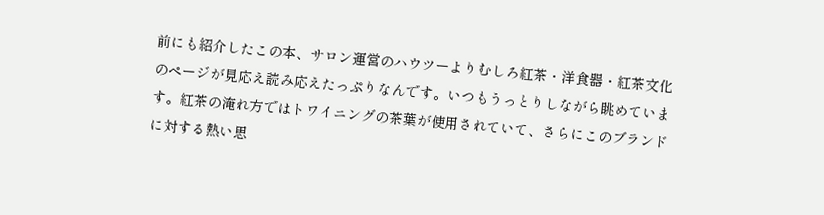前にも紹介したこの本、サロン運営のハウツーよりむしろ紅茶・洋食器・紅茶文化のページが見応え読み応えたっぷりなんです。いつもうっとりしながら眺めています。紅茶の淹れ方ではトワイニングの茶葉が使用されていて、さらにこのブランドに対する熱い思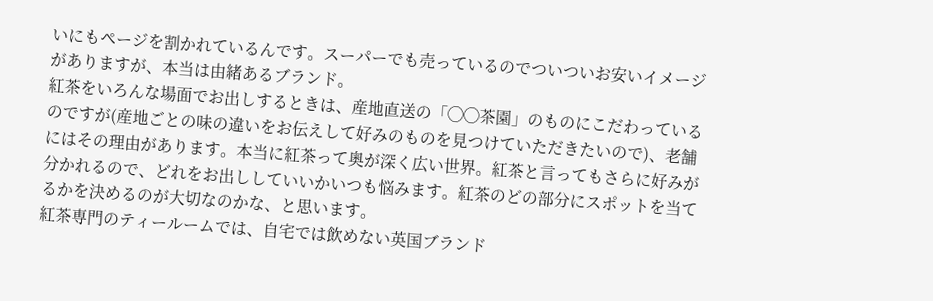いにもページを割かれているんです。スーパーでも売っているのでついついお安いイメージがありますが、本当は由緒あるブランド。
紅茶をいろんな場面でお出しするときは、産地直送の「◯◯茶園」のものにこだわっているのですが(産地ごとの味の違いをお伝えして好みのものを見つけていただきたいので)、老舗にはその理由があります。本当に紅茶って奥が深く広い世界。紅茶と言ってもさらに好みが分かれるので、どれをお出ししていいかいつも悩みます。紅茶のどの部分にスポットを当てるかを決めるのが大切なのかな、と思います。
紅茶専門のティールームでは、自宅では飲めない英国ブランド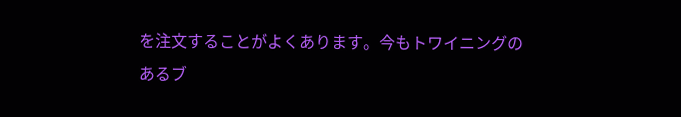を注文することがよくあります。今もトワイニングのあるブ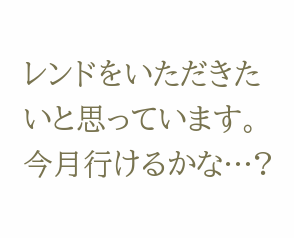レンドをいただきたいと思っています。今月行けるかな…?